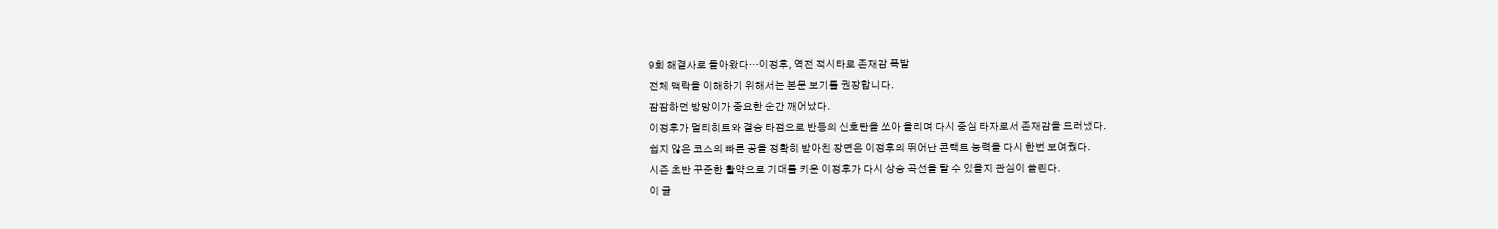9회 해결사로 돌아왔다…이정후, 역전 적시타로 존재감 폭발
전체 맥락을 이해하기 위해서는 본문 보기를 권장합니다.
잠잠하던 방망이가 중요한 순간 깨어났다.
이정후가 멀티히트와 결승 타점으로 반등의 신호탄을 쏘아 올리며 다시 중심 타자로서 존재감을 드러냈다.
쉽지 않은 코스의 빠른 공을 정확히 받아친 장면은 이정후의 뛰어난 콘택트 능력을 다시 한번 보여줬다.
시즌 초반 꾸준한 활약으로 기대를 키운 이정후가 다시 상승 곡선을 탈 수 있을지 관심이 쏠린다.
이 글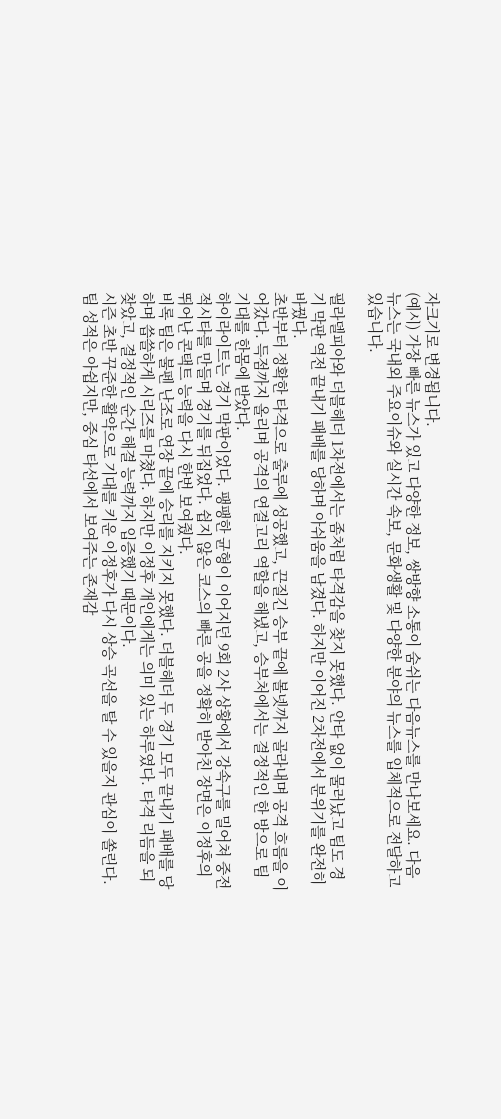자크기로 변경됩니다.
(예시) 가장 빠른 뉴스가 있고 다양한 정보, 쌍방향 소통이 숨쉬는 다음뉴스를 만나보세요. 다음뉴스는 국내외 주요이슈와 실시간 속보, 문화생활 및 다양한 분야의 뉴스를 입체적으로 전달하고 있습니다.

필라델피아와 더블헤더 1차전에서는 좀처럼 타격감을 찾지 못했다. 안타 없이 물러났고 팀도 경기 막판 역전 끝내기 패배를 당하며 아쉬움을 남겼다. 하지만 이어진 2차전에서 분위기를 완전히 바꿨다.
초반부터 정확한 타격으로 출루에 성공했고, 끈질긴 승부 끝에 볼넷까지 골라내며 공격 흐름을 이어갔다. 득점까지 올리며 공격의 연결고리 역할을 해냈고, 승부처에서는 결정적인 한 방으로 팀 기대를 한몸에 받았다.
하이라이트는 경기 막판이었다. 팽팽한 균형이 이어지던 9회 2사 상황에서 강속구를 밀어쳐 중전 적시타를 만들며 경기를 뒤집었다. 쉽지 않은 코스의 빠른 공을 정확히 받아친 장면은 이정후의 뛰어난 콘택트 능력을 다시 한번 보여줬다.
비록 팀은 불펜 난조로 연장 끝에 승리를 지키지 못했다. 더블헤더 두 경기 모두 끝내기 패배를 당하며 씁쓸하게 시리즈를 마쳤다. 하지만 이정후 개인에게는 의미 있는 하루였다. 타격 리듬을 되찾았고, 결정적인 순간 해결 능력까지 입증했기 때문이다.
시즌 초반 꾸준한 활약으로 기대를 키운 이정후가 다시 상승 곡선을 탈 수 있을지 관심이 쏠린다. 팀 성적은 아쉽지만, 중심 타선에서 보여주는 존재감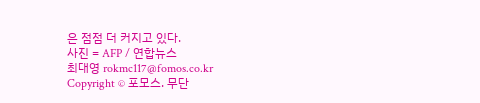은 점점 더 커지고 있다.
사진 = AFP / 연합뉴스
최대영 rokmc117@fomos.co.kr
Copyright © 포모스. 무단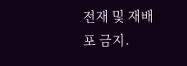전재 및 재배포 금지.